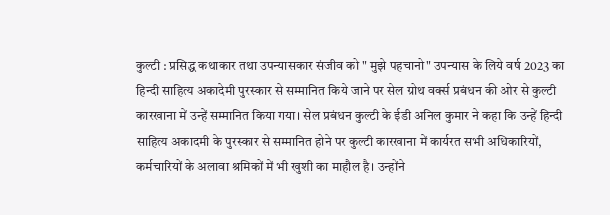कुल्टी : प्रसिद्ध कथाकार तथा उपन्यासकार संजीव को " मुझे पहचानो" उपन्यास के लिये वर्ष 2023 का हिन्दी साहित्य अकादेमी पुरस्कार से सम्मानित किये जाने पर सेल ग्रोथ वर्क्स प्रबंधन की ओर से कुल्टी कारखाना में उन्हें सम्मानित किया गया। सेल प्रबंधन कुल्टी के ईडी अनिल कुमार ने कहा कि उन्हें हिन्दी साहित्य अकादमी के पुरस्कार से सम्मानित होने पर कुल्टी कारखाना में कार्यरत सभी अधिकारियों, कर्मचारियों के अलावा श्रमिकों में भी खुशी का माहौल है। उन्होंने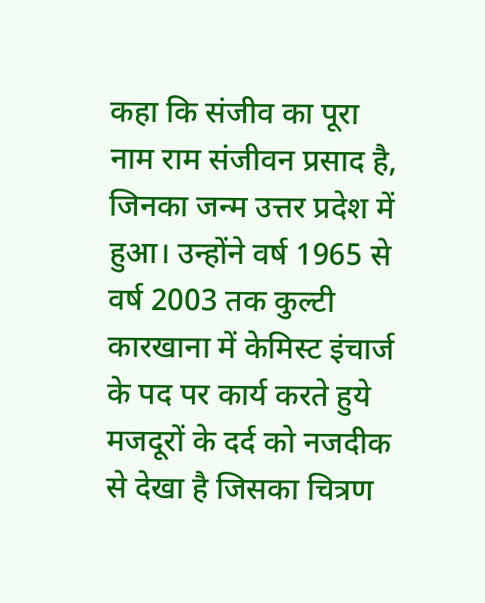कहा कि संजीव का पूरा नाम राम संजीवन प्रसाद है, जिनका जन्म उत्तर प्रदेश में हुआ। उन्होंने वर्ष 1965 से वर्ष 2003 तक कुल्टी कारखाना में केमिस्ट इंचार्ज के पद पर कार्य करते हुये मजदूरों के दर्द को नजदीक से देखा है जिसका चित्रण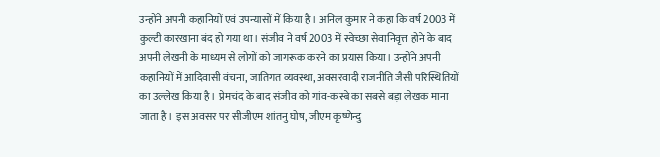उन्होंने अपनी कहानियों एवं उपन्यासों में किया है। अनिल कुमार ने कहा कि वर्ष 2003 में कुल्टी कारखाना बंद हो गया था। संजीव ने वर्ष 2003 में स्वेच्छा सेवानिवृत्त होने के बाद अपनी लेखनी के माध्यम से लोगों को जागरूक करने का प्रयास किया। उन्होंने अपनी कहानियों में आदिवासी वंचना, जातिगत व्यवस्था, अवसरवादी राजनीति जैसी परिस्थितियों का उल्लेख किया है। प्रेमचंद के बाद संजीव को गांव-कस्बे का सबसे बड़ा लेखक माना जाता है। इस अवसर पर सीजीएम शांतनु घोष, जीएम कृष्णेन्दु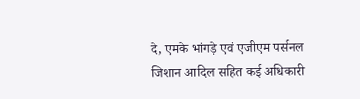दे, एमके भांगड़े एवं एजीएम पर्सनल जिशान आदिल सहित कई अधिकारी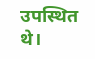उपस्थित थे।